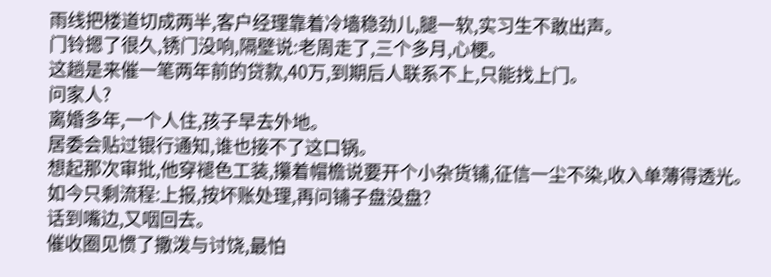雨线把楼道切成两半,客户经理靠着冷墙稳劲儿,腿一软,实习生不敢出声。
门铃摁了很久,锈门没响,隔壁说:老周走了,三个多月,心梗。
这趟是来催一笔两年前的贷款,40万,到期后人联系不上,只能找上门。
问家人?
离婚多年,一个人住,孩子早去外地。
居委会贴过银行通知,谁也接不了这口锅。
想起那次审批,他穿褪色工装,攥着帽檐说要开个小杂货铺,征信一尘不染,收入单薄得透光。
如今只剩流程:上报,按坏账处理,再问铺子盘没盘?
话到嘴边,又咽回去。
催收圈见惯了撒泼与讨饶,最怕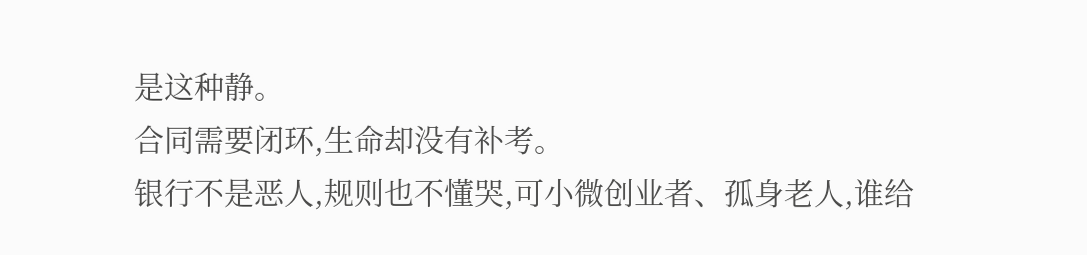是这种静。
合同需要闭环,生命却没有补考。
银行不是恶人,规则也不懂哭,可小微创业者、孤身老人,谁给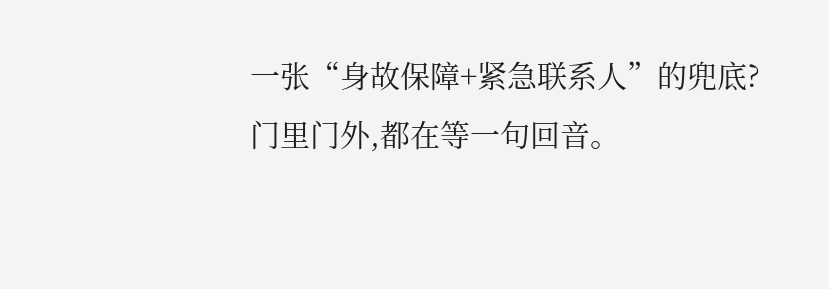一张“身故保障+紧急联系人”的兜底?
门里门外,都在等一句回音。